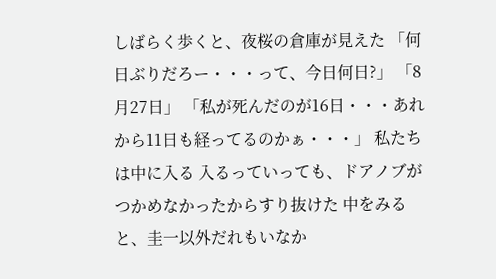しばらく歩くと、夜桜の倉庫が見えた 「何日ぶりだろー・・・って、今日何日?」 「8月27日」 「私が死んだのが16日・・・あれから11日も経ってるのかぁ・・・」 私たちは中に入る 入るっていっても、ドアノブがつかめなかったからすり抜けた 中をみると、圭一以外だれもいなか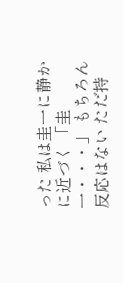った 私は圭一に静かに近づく 「圭一・・・」 もちろん反応はない ただ持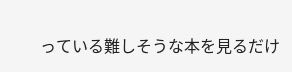っている難しそうな本を見るだけ